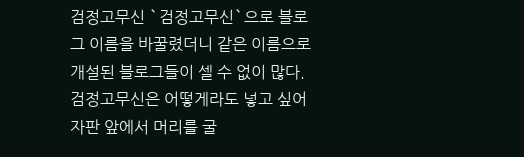검정고무신 `검정고무신`으로 블로그 이름을 바꿀렸더니 같은 이름으로 개설된 블로그들이 셀 수 없이 많다. 검정고무신은 어떻게라도 넣고 싶어 자판 앞에서 머리를 굴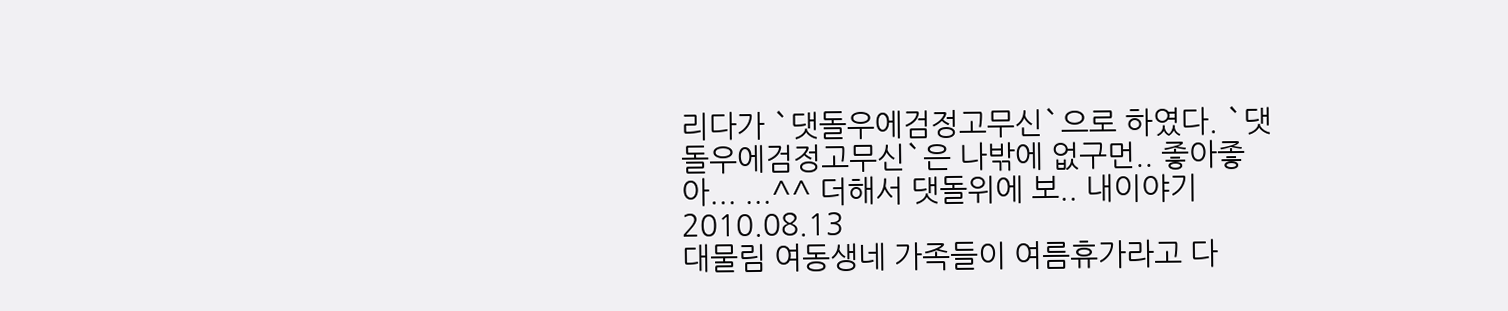리다가 `댓돌우에검정고무신`으로 하였다. `댓돌우에검정고무신`은 나밖에 없구먼.. 좋아좋아... ...^^ 더해서 댓돌위에 보.. 내이야기 2010.08.13
대물림 여동생네 가족들이 여름휴가라고 다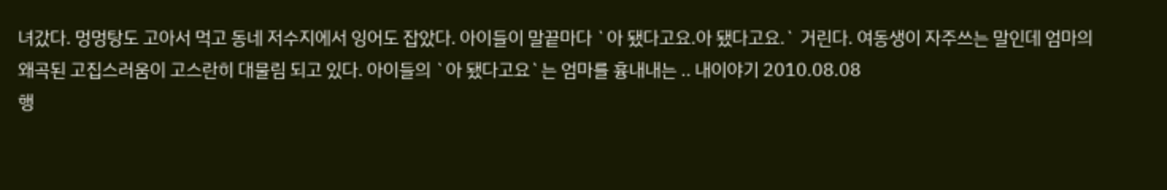녀갔다. 멍멍탕도 고아서 먹고 동네 저수지에서 잉어도 잡았다. 아이들이 말끝마다 `아 됐다고요.아 됐다고요.` 거린다. 여동생이 자주쓰는 말인데 엄마의 왜곡된 고집스러움이 고스란히 대물림 되고 있다. 아이들의 `아 됐다고요`는 엄마를 흉내내는 .. 내이야기 2010.08.08
행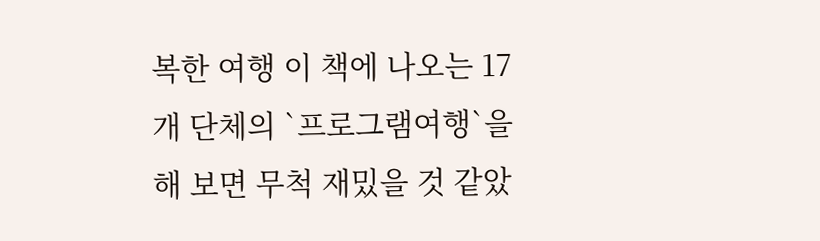복한 여행 이 책에 나오는 17개 단체의 `프로그램여행`을 해 보면 무척 재밌을 것 같았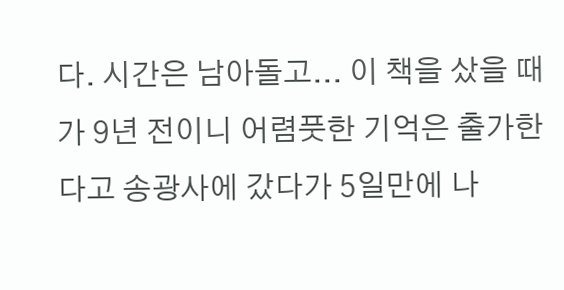다. 시간은 남아돌고... 이 책을 샀을 때가 9년 전이니 어렴풋한 기억은 출가한다고 송광사에 갔다가 5일만에 나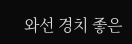와선 경치 좋은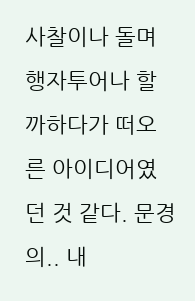사찰이나 돌며 행자투어나 할까하다가 떠오른 아이디어였던 것 같다. 문경의.. 내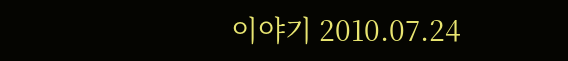이야기 2010.07.24